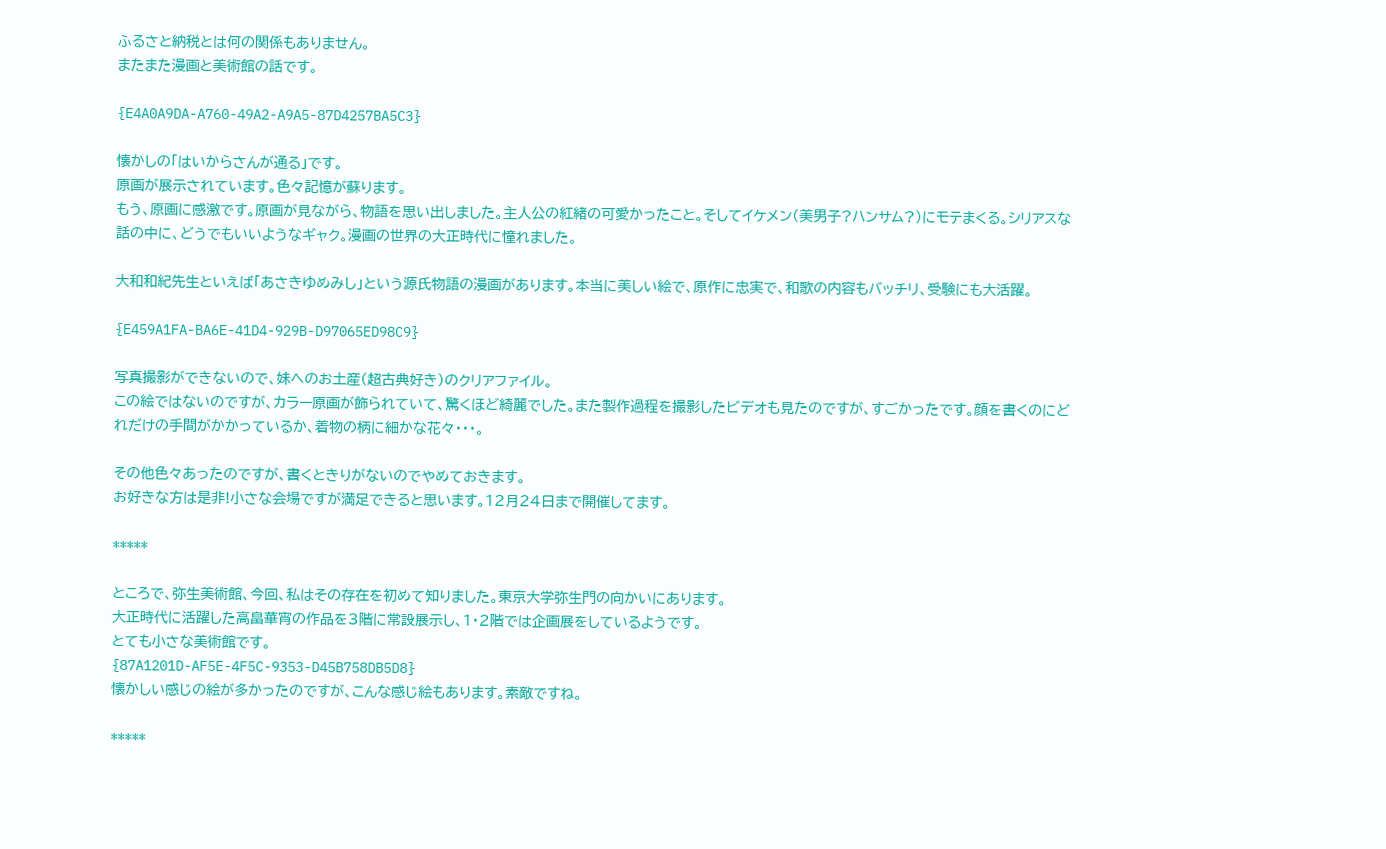ふるさと納税とは何の関係もありません。
またまた漫画と美術館の話です。

{E4A0A9DA-A760-49A2-A9A5-87D4257BA5C3}

懐かしの「はいからさんが通る」です。
原画が展示されています。色々記憶が蘇ります。
もう、原画に感激です。原画が見ながら、物語を思い出しました。主人公の紅緒の可愛かったこと。そしてイケメン(美男子?ハンサム?)にモテまくる。シリアスな話の中に、どうでもいいようなギャク。漫画の世界の大正時代に憧れました。

大和和紀先生といえば「あさきゆめみし」という源氏物語の漫画があります。本当に美しい絵で、原作に忠実で、和歌の内容もバッチリ、受験にも大活躍。

{E459A1FA-BA6E-41D4-929B-D97065ED98C9}

写真撮影ができないので、妹へのお土産(超古典好き)のクリアファイル。
この絵ではないのですが、カラー原画が飾られていて、驚くほど綺麗でした。また製作過程を撮影したビデオも見たのですが、すごかったです。顔を書くのにどれだけの手間がかかっているか、着物の柄に細かな花々・・・。

その他色々あったのですが、書くときりがないのでやめておきます。
お好きな方は是非!小さな会場ですが満足できると思います。12月24日まで開催してます。

*****

ところで、弥生美術館、今回、私はその存在を初めて知りました。東京大学弥生門の向かいにあります。
大正時代に活躍した高畠華宵の作品を3階に常設展示し、1・2階では企画展をしているようです。
とても小さな美術館です。
{87A1201D-AF5E-4F5C-9353-D45B758DB5D8}
懐かしい感じの絵が多かったのですが、こんな感じ絵もあります。素敵ですね。

*****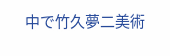中で竹久夢二美術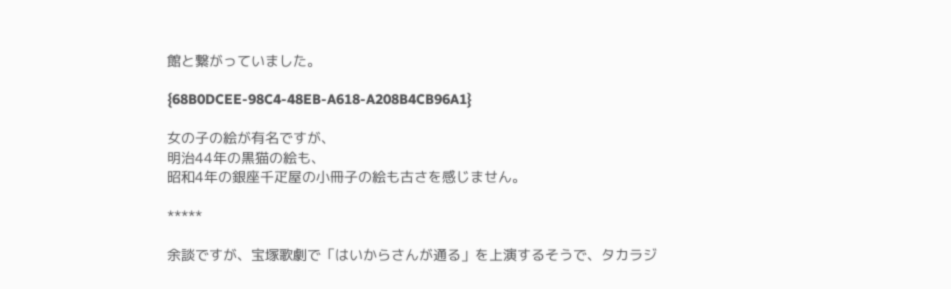館と繋がっていました。

{68B0DCEE-98C4-48EB-A618-A208B4CB96A1}

女の子の絵が有名ですが、
明治44年の黒猫の絵も、
昭和4年の銀座千疋屋の小冊子の絵も古さを感じません。

*****

余談ですが、宝塚歌劇で「はいからさんが通る」を上演するそうで、タカラジ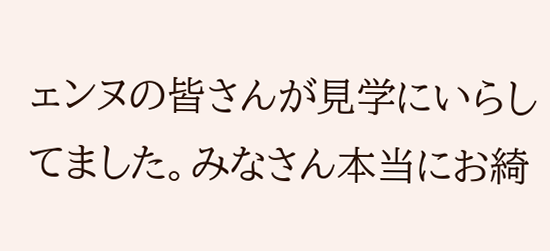ェンヌの皆さんが見学にいらしてました。みなさん本当にお綺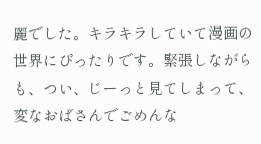麗でした。キラキラしていて漫画の世界にぴったりです。緊張しながらも、つい、じーっと見てしまって、変なおばさんでごめんな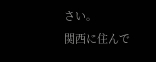さい。
関西に住んで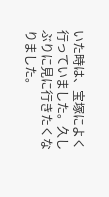いた時は、宝塚によく行っていました。久しぶりに見に行きたくなりました。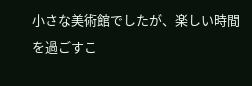小さな美術館でしたが、楽しい時間を過ごすこ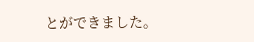とができました。